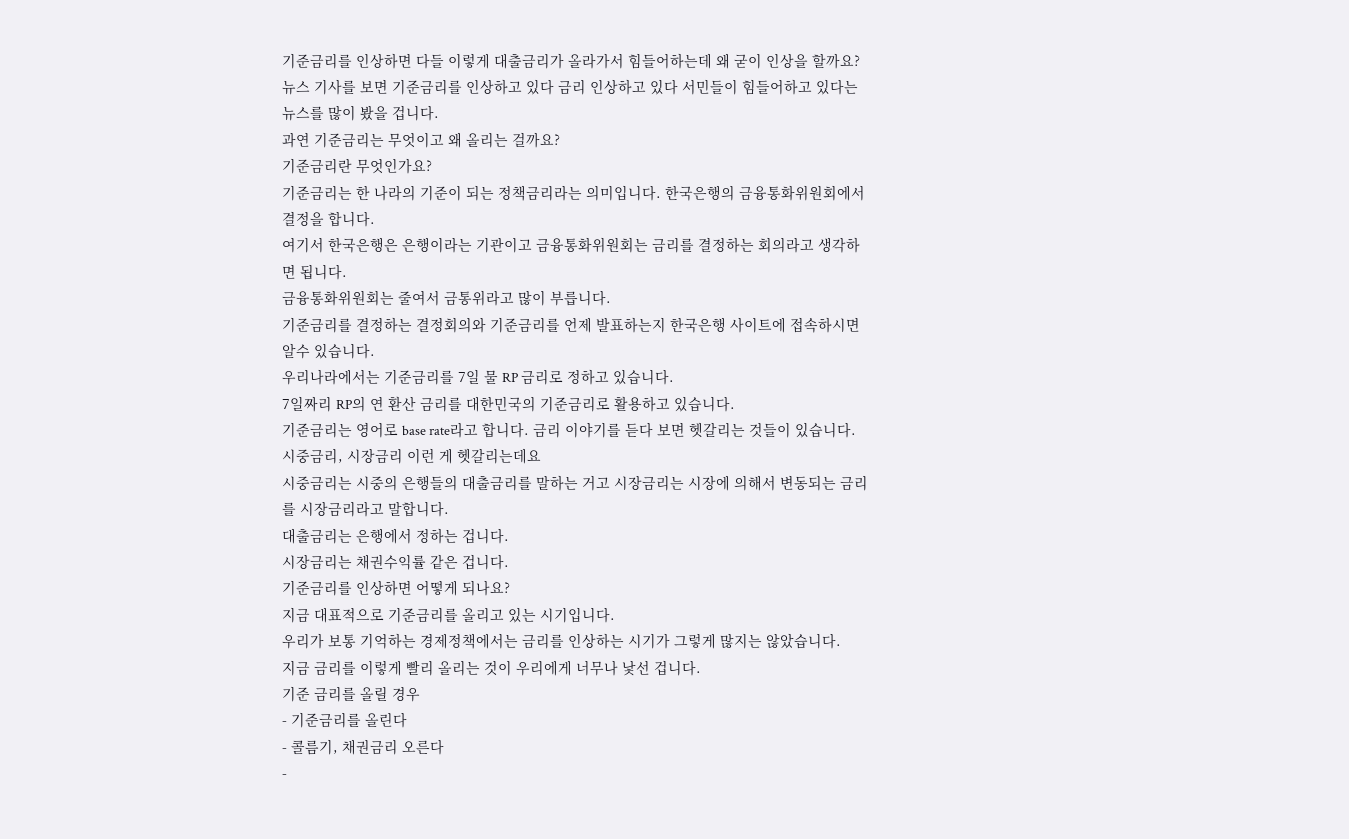기준금리를 인상하면 다들 이렇게 대출금리가 올라가서 힘들어하는데 왜 굳이 인상을 할까요? 뉴스 기사를 보면 기준금리를 인상하고 있다 금리 인상하고 있다 서민들이 힘들어하고 있다는 뉴스를 많이 봤을 겁니다.
과연 기준금리는 무엇이고 왜 올리는 걸까요?
기준금리란 무엇인가요?
기준금리는 한 나라의 기준이 되는 정책금리라는 의미입니다. 한국은행의 금융통화위원회에서 결정을 합니다.
여기서 한국은행은 은행이라는 기관이고 금융통화위원회는 금리를 결정하는 회의라고 생각하면 됩니다.
금융통화위원회는 줄여서 금통위라고 많이 부릅니다.
기준금리를 결정하는 결정회의와 기준금리를 언제 발표하는지 한국은행 사이트에 접속하시면 알수 있습니다.
우리나라에서는 기준금리를 7일 물 RP 금리로 정하고 있습니다.
7일짜리 RP의 연 환산 금리를 대한민국의 기준금리로 활용하고 있습니다.
기준금리는 영어로 base rate라고 합니다. 금리 이야기를 듣다 보면 헷갈리는 것들이 있습니다.
시중금리, 시장금리 이런 게 헷갈리는데요
시중금리는 시중의 은행들의 대출금리를 말하는 거고 시장금리는 시장에 의해서 변동되는 금리를 시장금리라고 말합니다.
대출금리는 은행에서 정하는 겁니다.
시장금리는 채권수익률 같은 겁니다.
기준금리를 인상하면 어떻게 되나요?
지금 대표적으로 기준금리를 올리고 있는 시기입니다.
우리가 보통 기억하는 경제정책에서는 금리를 인상하는 시기가 그렇게 많지는 않았습니다.
지금 금리를 이렇게 빨리 올리는 것이 우리에게 너무나 낯선 겁니다.
기준 금리를 올릴 경우
- 기준금리를 올린다
- 콜름기, 채권금리 오른다
-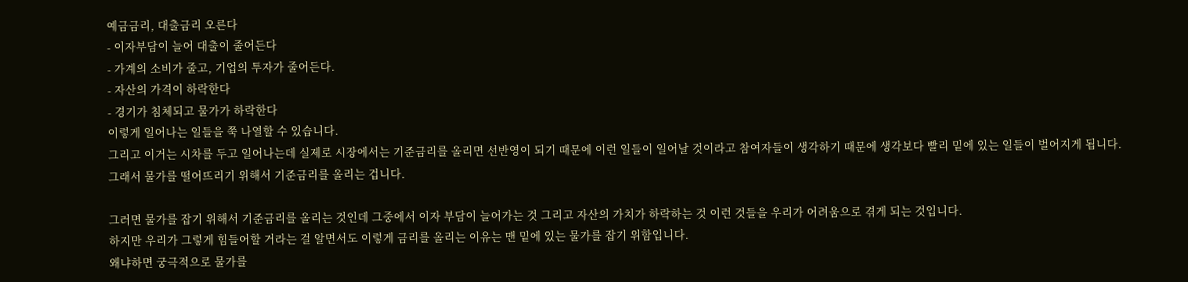예금금리, 대출금리 오른다
- 이자부담이 늘어 대출이 줄어든다
- 가계의 소비가 줄고, 기업의 투자가 줄어든다.
- 자산의 가격이 하락한다
- 경기가 침체되고 물가가 하락한다
이렇게 일어나는 일들을 쭉 나열할 수 있습니다.
그리고 이거는 시차를 두고 일어나는데 실제로 시장에서는 기준금리를 올리면 선반영이 되기 때문에 이런 일들이 일어날 것이라고 참여자들이 생각하기 때문에 생각보다 빨리 밑에 있는 일들이 벌어지게 됩니다.
그래서 물가를 떨어뜨리기 위해서 기준금리를 올리는 겁니다.

그러면 물가를 잡기 위해서 기준금리를 올리는 것인데 그중에서 이자 부담이 늘어가는 것 그리고 자산의 가치가 하락하는 것 이런 것들을 우리가 어려움으로 겪게 되는 것입니다.
하지만 우리가 그렇게 힘들어할 거라는 걸 알면서도 이렇게 금리를 올리는 이유는 맨 밑에 있는 물가를 잡기 위함입니다.
왜냐하면 궁극적으로 물가를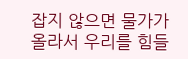잡지 않으면 물가가 올라서 우리를 힘들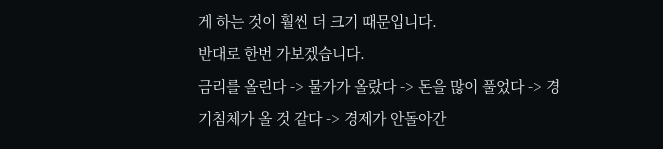게 하는 것이 훨씬 더 크기 때문입니다.
반대로 한번 가보겠습니다.
금리를 올린다 -> 물가가 올랐다 -> 돈을 많이 풀었다 -> 경기침체가 올 것 같다 -> 경제가 안돌아간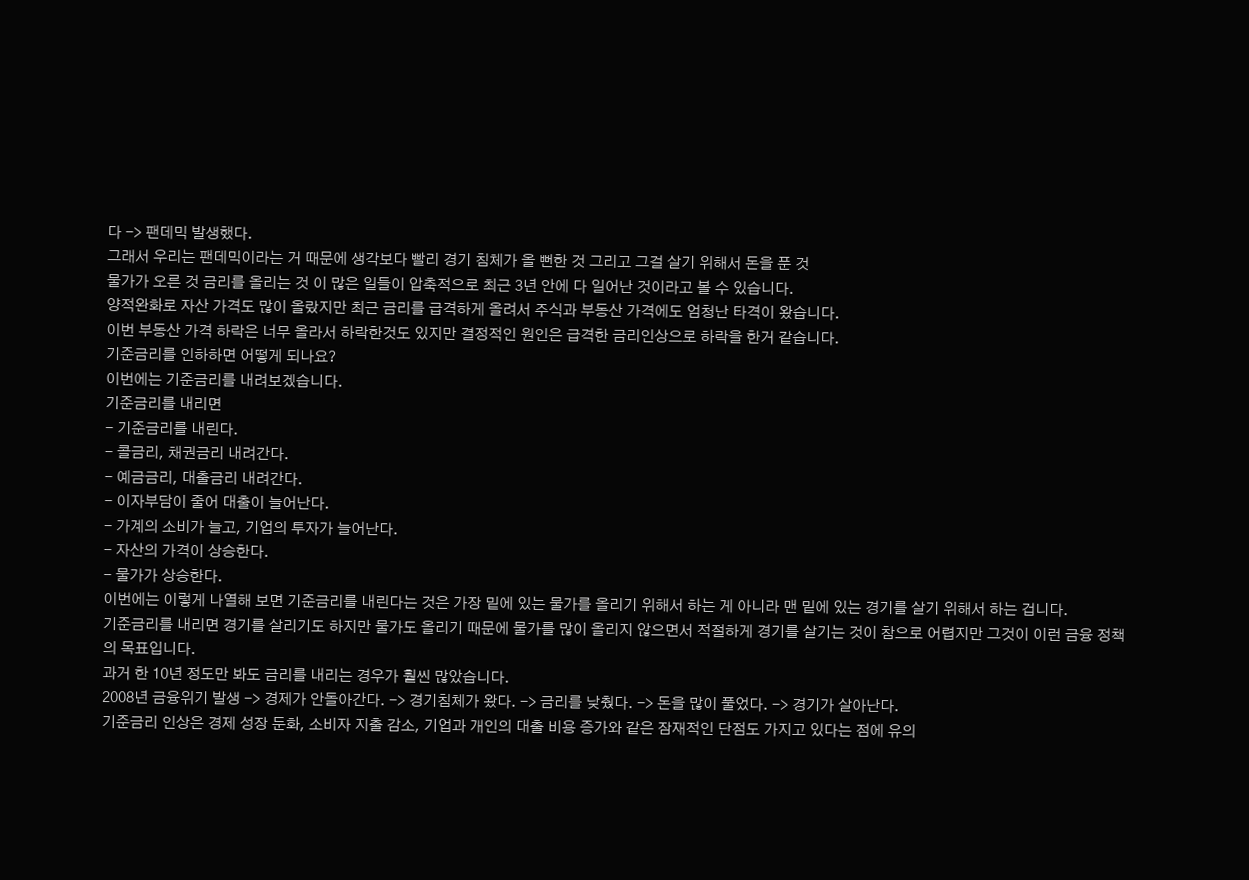다 -> 팬데믹 발생했다.
그래서 우리는 팬데믹이라는 거 때문에 생각보다 빨리 경기 침체가 올 뻔한 것 그리고 그걸 살기 위해서 돈을 푼 것
물가가 오른 것 금리를 올리는 것 이 많은 일들이 압축적으로 최근 3년 안에 다 일어난 것이라고 볼 수 있습니다.
양적완화로 자산 가격도 많이 올랐지만 최근 금리를 급격하게 올려서 주식과 부동산 가격에도 엄청난 타격이 왔습니다.
이번 부동산 가격 하락은 너무 올라서 하락한것도 있지만 결정적인 원인은 급격한 금리인상으로 하락을 한거 같습니다.
기준금리를 인하하면 어떻게 되나요?
이번에는 기준금리를 내려보겠습니다.
기준금리를 내리면
- 기준금리를 내린다.
- 콜금리, 채권금리 내려간다.
- 예금금리, 대출금리 내려간다.
- 이자부담이 줄어 대출이 늘어난다.
- 가계의 소비가 늘고, 기업의 투자가 늘어난다.
- 자산의 가격이 상승한다.
- 물가가 상승한다.
이번에는 이렇게 나열해 보면 기준금리를 내린다는 것은 가장 밑에 있는 물가를 올리기 위해서 하는 게 아니라 맨 밑에 있는 경기를 살기 위해서 하는 겁니다.
기준금리를 내리면 경기를 살리기도 하지만 물가도 올리기 때문에 물가를 많이 올리지 않으면서 적절하게 경기를 살기는 것이 참으로 어렵지만 그것이 이런 금융 정책의 목표입니다.
과거 한 10년 정도만 봐도 금리를 내리는 경우가 훨씬 많았습니다.
2008년 금융위기 발생 -> 경제가 안돌아간다. -> 경기침체가 왔다. -> 금리를 낮췄다. -> 돈을 많이 풀었다. -> 경기가 살아난다.
기준금리 인상은 경제 성장 둔화, 소비자 지출 감소, 기업과 개인의 대출 비용 증가와 같은 잠재적인 단점도 가지고 있다는 점에 유의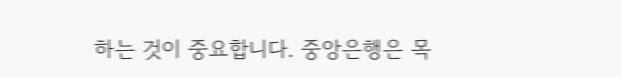하는 것이 중요합니다. 중앙은행은 목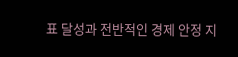표 달성과 전반적인 경제 안정 지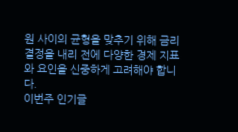원 사이의 균형을 맞추기 위해 금리 결정을 내리 전에 다양한 경제 지표와 요인을 신중하게 고려해야 합니다.
이번주 인기글